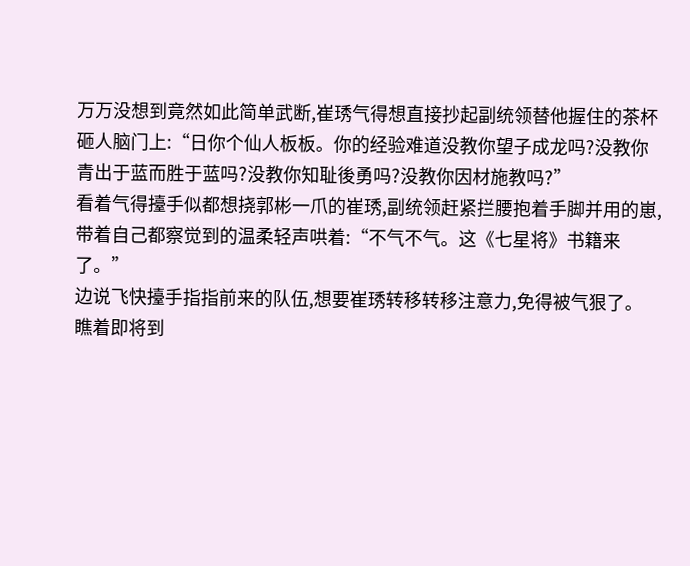万万没想到竟然如此简单武断,崔琇气得想直接抄起副统领替他握住的茶杯砸人脑门上:“日你个仙人板板。你的经验难道没教你望子成龙吗?没教你青出于蓝而胜于蓝吗?没教你知耻後勇吗?没教你因材施教吗?”
看着气得擡手似都想挠郭彬一爪的崔琇,副统领赶紧拦腰抱着手脚并用的崽,带着自己都察觉到的温柔轻声哄着:“不气不气。这《七星将》书籍来了。”
边说飞快擡手指指前来的队伍,想要崔琇转移转移注意力,免得被气狠了。
瞧着即将到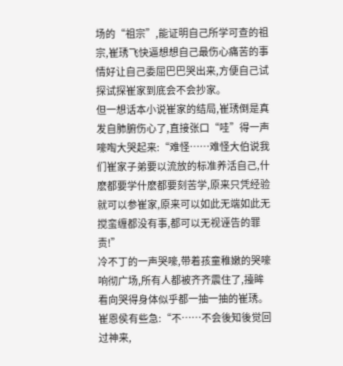场的“祖宗”,能证明自己所学可查的祖宗,崔琇飞快逼想想自己最伤心痛苦的事情好让自己委屈巴巴哭出来,方便自己试探试探崔家到底会不会抄家。
但一想话本小说崔家的结局,崔琇倒是真发自肺腑伤心了,直接张口“哇”得一声嚎啕大哭起来:“难怪……难怪大伯说我们崔家子弟要以流放的标准养活自己,什麽都要学什麽都要刻苦学,原来只凭经验就可以参崔家,原来可以如此无端如此无搅蛮缠都没有事,都可以无视诬告的罪责!”
冷不丁的一声哭嚎,带着孩童稚嫩的哭嚎响彻广场,所有人都被齐齐震住了,擡眸看向哭得身体似乎都一抽一抽的崔琇。
崔恩侯有些急:“不……不会後知後觉回过神来,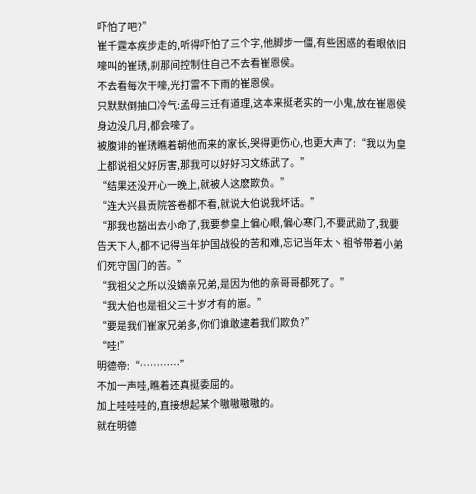吓怕了吧?”
崔千霆本疾步走的,听得吓怕了三个字,他脚步一僵,有些困惑的看眼依旧嚎叫的崔琇,刹那间控制住自己不去看崔恩侯。
不去看每次干嚎,光打雷不下雨的崔恩侯。
只默默倒抽口冷气:孟母三迁有道理,这本来挺老实的一小鬼,放在崔恩侯身边没几月,都会嚎了。
被腹诽的崔琇瞧着朝他而来的家长,哭得更伤心,也更大声了:“我以为皇上都说祖父好厉害,那我可以好好习文练武了。”
“结果还没开心一晚上,就被人这麽欺负。”
“连大兴县贡院答卷都不看,就说大伯说我坏话。”
“那我也豁出去小命了,我要参皇上偏心眼,偏心寒门,不要武勋了,我要告天下人,都不记得当年护国战役的苦和难,忘记当年太丶祖爷带着小弟们死守国门的苦。”
“我祖父之所以没嫡亲兄弟,是因为他的亲哥哥都死了。”
“我大伯也是祖父三十岁才有的崽。”
“要是我们崔家兄弟多,你们谁敢逮着我们欺负?”
“哇!”
明德帝:“…………”
不加一声哇,瞧着还真挺委屈的。
加上哇哇哇的,直接想起某个嗷嗷嗷嗷的。
就在明德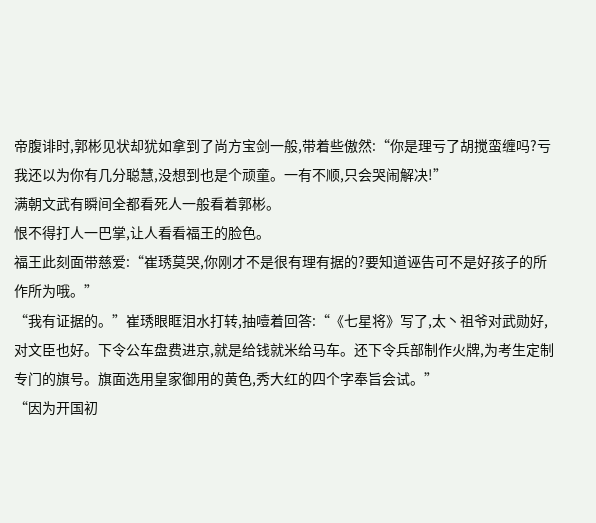帝腹诽时,郭彬见状却犹如拿到了尚方宝剑一般,带着些傲然:“你是理亏了胡搅蛮缠吗?亏我还以为你有几分聪慧,没想到也是个顽童。一有不顺,只会哭闹解决!”
满朝文武有瞬间全都看死人一般看着郭彬。
恨不得打人一巴掌,让人看看福王的脸色。
福王此刻面带慈爱:“崔琇莫哭,你刚才不是很有理有据的?要知道诬告可不是好孩子的所作所为哦。”
“我有证据的。”崔琇眼眶泪水打转,抽噎着回答:“《七星将》写了,太丶祖爷对武勋好,对文臣也好。下令公车盘费进京,就是给钱就米给马车。还下令兵部制作火牌,为考生定制专门的旗号。旗面选用皇家御用的黄色,秀大红的四个字奉旨会试。”
“因为开国初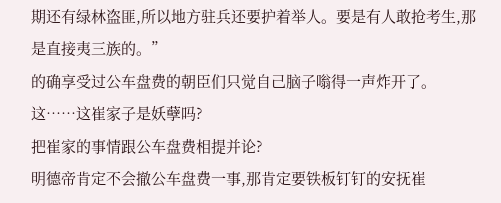期还有绿林盗匪,所以地方驻兵还要护着举人。要是有人敢抢考生,那是直接夷三族的。”
的确享受过公车盘费的朝臣们只觉自己脑子嗡得一声炸开了。
这……这崔家子是妖孽吗?
把崔家的事情跟公车盘费相提并论?
明德帝肯定不会撤公车盘费一事,那肯定要铁板钉钉的安抚崔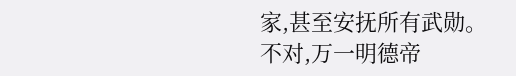家,甚至安抚所有武勋。
不对,万一明德帝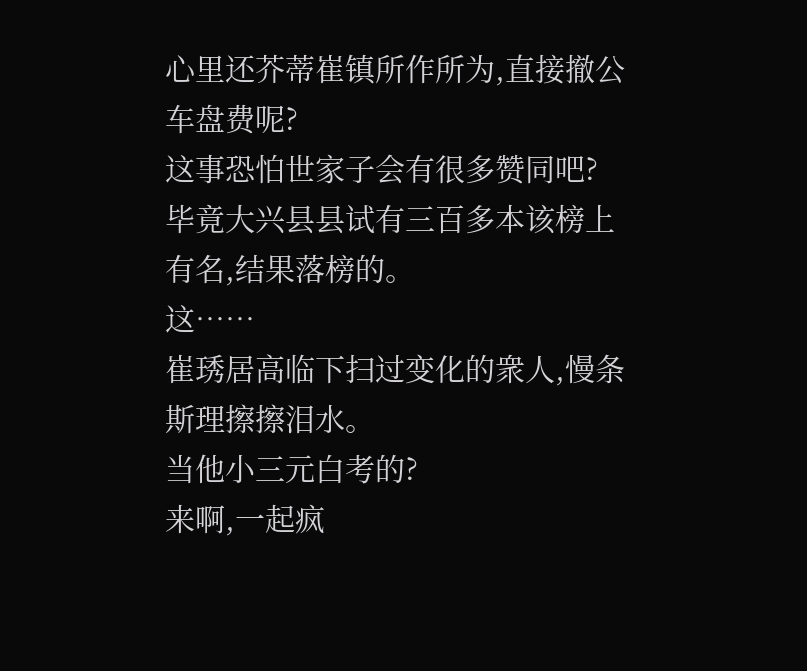心里还芥蒂崔镇所作所为,直接撤公车盘费呢?
这事恐怕世家子会有很多赞同吧?
毕竟大兴县县试有三百多本该榜上有名,结果落榜的。
这……
崔琇居高临下扫过变化的衆人,慢条斯理擦擦泪水。
当他小三元白考的?
来啊,一起疯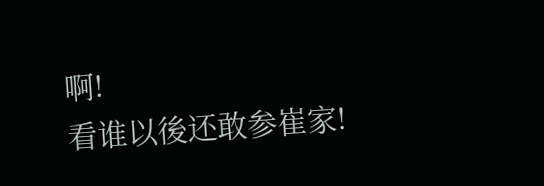啊!
看谁以後还敢参崔家!